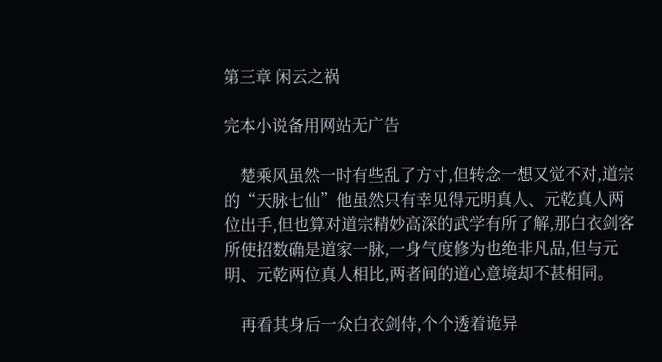第三章 闲云之祸

完本小说备用网站无广告

    楚乘风虽然一时有些乱了方寸,但转念一想又觉不对,道宗的“天脉七仙”他虽然只有幸见得元明真人、元乾真人两位出手,但也算对道宗精妙高深的武学有所了解,那白衣剑客所使招数确是道家一脉,一身气度修为也绝非凡品,但与元明、元乾两位真人相比,两者间的道心意境却不甚相同。

    再看其身后一众白衣剑侍,个个透着诡异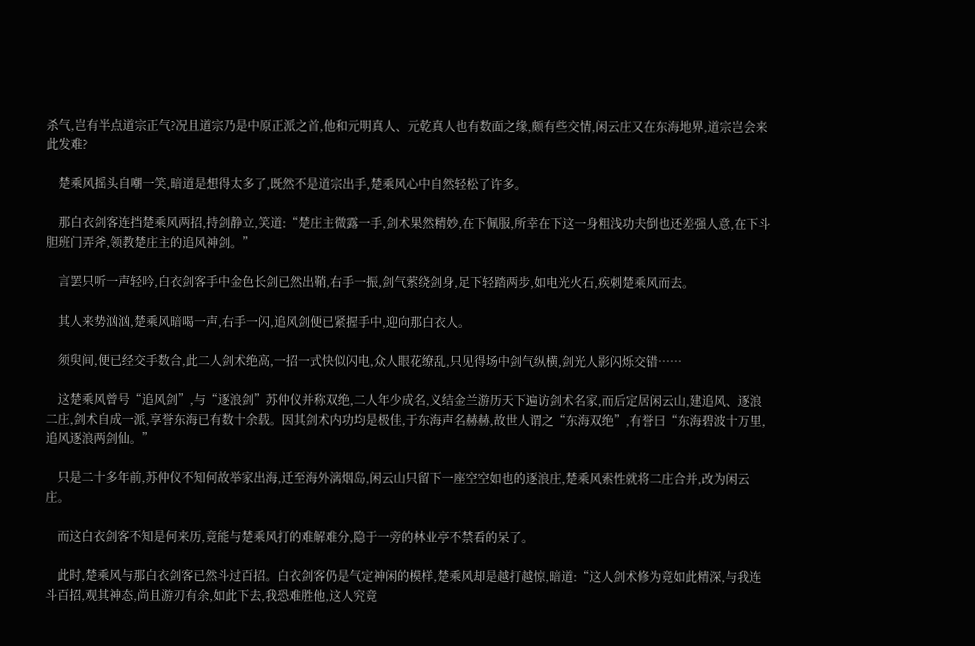杀气,岂有半点道宗正气?况且道宗乃是中原正派之首,他和元明真人、元乾真人也有数面之缘,颇有些交情,闲云庄又在东海地界,道宗岂会来此发难?

    楚乘风摇头自嘲一笑,暗道是想得太多了,既然不是道宗出手,楚乘风心中自然轻松了许多。

    那白衣剑客连挡楚乘风两招,持剑静立,笑道:“楚庄主微露一手,剑术果然精妙,在下佩服,所幸在下这一身粗浅功夫倒也还差强人意,在下斗胆班门弄斧,领教楚庄主的追风神剑。”

    言罢只听一声轻吟,白衣剑客手中金色长剑已然出鞘,右手一振,剑气萦绕剑身,足下轻踏两步,如电光火石,疾刺楚乘风而去。

    其人来势汹汹,楚乘风暗喝一声,右手一闪,追风剑便已紧握手中,迎向那白衣人。

    须臾间,便已经交手数合,此二人剑术绝高,一招一式快似闪电,众人眼花缭乱,只见得场中剑气纵横,剑光人影闪烁交错……

    这楚乘风曾号“追风剑”,与“逐浪剑”苏仲仪并称双绝,二人年少成名,义结金兰游历天下遍访剑术名家,而后定居闲云山,建追风、逐浪二庄,剑术自成一派,享誉东海已有数十余载。因其剑术内功均是极佳,于东海声名赫赫,故世人谓之“东海双绝”,有誉曰“东海碧波十万里,追风逐浪两剑仙。”

    只是二十多年前,苏仲仪不知何故举家出海,迁至海外漓烟岛,闲云山只留下一座空空如也的逐浪庄,楚乘风索性就将二庄合并,改为闲云庄。

    而这白衣剑客不知是何来历,竟能与楚乘风打的难解难分,隐于一旁的林业亭不禁看的呆了。

    此时,楚乘风与那白衣剑客已然斗过百招。白衣剑客仍是气定神闲的模样,楚乘风却是越打越惊,暗道:“这人剑术修为竟如此精深,与我连斗百招,观其神态,尚且游刃有余,如此下去,我恐难胜他,这人究竟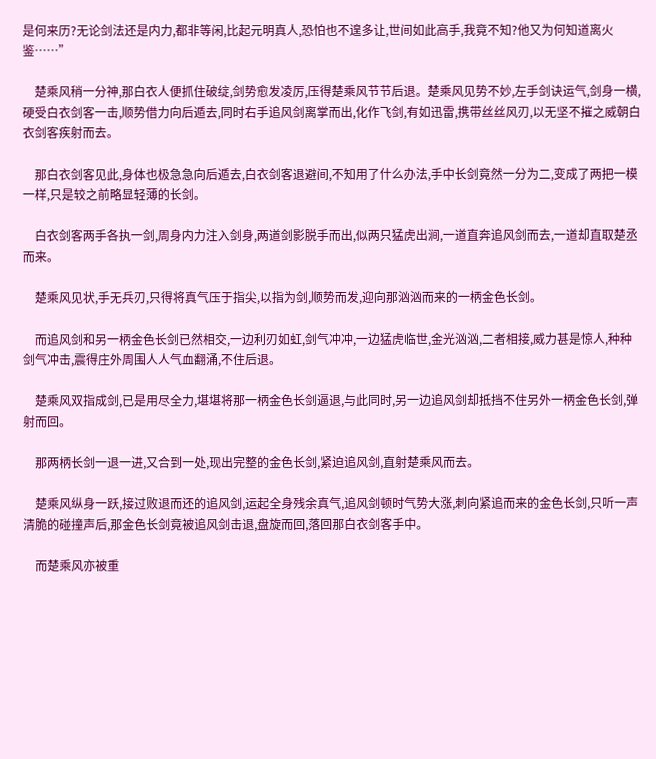是何来历?无论剑法还是内力,都非等闲,比起元明真人,恐怕也不遑多让,世间如此高手,我竟不知?他又为何知道离火鉴……”

    楚乘风稍一分神,那白衣人便抓住破绽,剑势愈发凌厉,压得楚乘风节节后退。楚乘风见势不妙,左手剑诀运气,剑身一横,硬受白衣剑客一击,顺势借力向后遁去,同时右手追风剑离掌而出,化作飞剑,有如迅雷,携带丝丝风刃,以无坚不摧之威朝白衣剑客疾射而去。

    那白衣剑客见此,身体也极急急向后遁去,白衣剑客退避间,不知用了什么办法,手中长剑竟然一分为二,变成了两把一模一样,只是较之前略显轻薄的长剑。

    白衣剑客两手各执一剑,周身内力注入剑身,两道剑影脱手而出,似两只猛虎出涧,一道直奔追风剑而去,一道却直取楚丞而来。

    楚乘风见状,手无兵刃,只得将真气压于指尖,以指为剑,顺势而发,迎向那汹汹而来的一柄金色长剑。

    而追风剑和另一柄金色长剑已然相交,一边利刃如虹,剑气冲冲,一边猛虎临世,金光汹汹,二者相接,威力甚是惊人,种种剑气冲击,震得庄外周围人人气血翻涌,不住后退。

    楚乘风双指成剑,已是用尽全力,堪堪将那一柄金色长剑逼退,与此同时,另一边追风剑却抵挡不住另外一柄金色长剑,弹射而回。

    那两柄长剑一退一进,又合到一处,现出完整的金色长剑,紧迫追风剑,直射楚乘风而去。

    楚乘风纵身一跃,接过败退而还的追风剑,运起全身残余真气,追风剑顿时气势大涨,刺向紧追而来的金色长剑,只听一声清脆的碰撞声后,那金色长剑竟被追风剑击退,盘旋而回,落回那白衣剑客手中。

    而楚乘风亦被重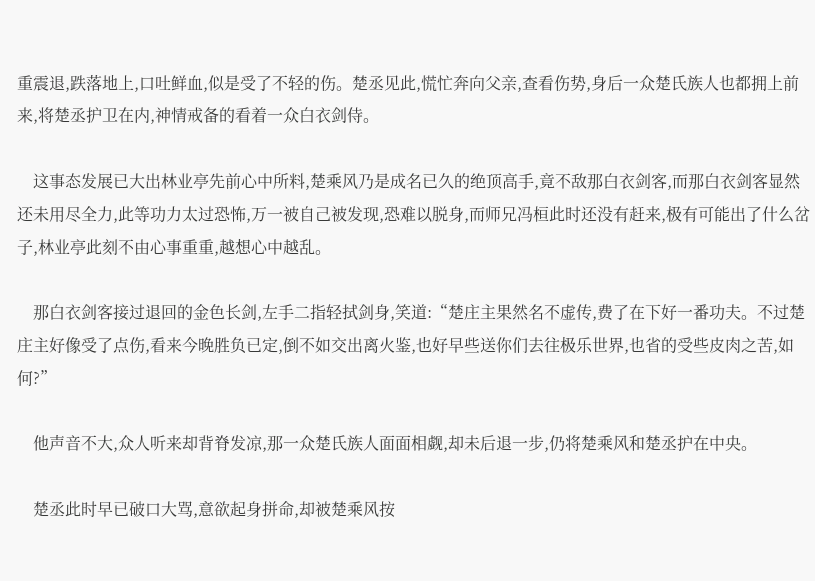重震退,跌落地上,口吐鲜血,似是受了不轻的伤。楚丞见此,慌忙奔向父亲,查看伤势,身后一众楚氏族人也都拥上前来,将楚丞护卫在内,神情戒备的看着一众白衣剑侍。

    这事态发展已大出林业亭先前心中所料,楚乘风乃是成名已久的绝顶高手,竟不敌那白衣剑客,而那白衣剑客显然还未用尽全力,此等功力太过恐怖,万一被自己被发现,恐难以脱身,而师兄冯桓此时还没有赶来,极有可能出了什么岔子,林业亭此刻不由心事重重,越想心中越乱。

    那白衣剑客接过退回的金色长剑,左手二指轻拭剑身,笑道:“楚庄主果然名不虚传,费了在下好一番功夫。不过楚庄主好像受了点伤,看来今晚胜负已定,倒不如交出离火鉴,也好早些送你们去往极乐世界,也省的受些皮肉之苦,如何?”

    他声音不大,众人听来却背脊发凉,那一众楚氏族人面面相觑,却未后退一步,仍将楚乘风和楚丞护在中央。

    楚丞此时早已破口大骂,意欲起身拼命,却被楚乘风按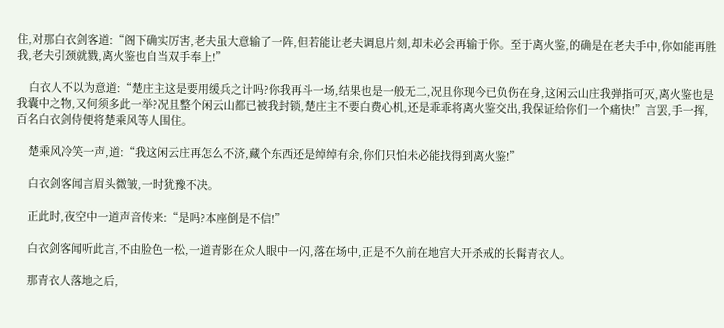住,对那白衣剑客道:“阁下确实厉害,老夫虽大意输了一阵,但若能让老夫调息片刻,却未必会再输于你。至于离火鉴,的确是在老夫手中,你如能再胜我,老夫引颈就戮,离火鉴也自当双手奉上!”

    白衣人不以为意道:“楚庄主这是要用缓兵之计吗?你我再斗一场,结果也是一般无二,况且你现今已负伤在身,这闲云山庄我弹指可灭,离火鉴也是我囊中之物,又何须多此一举?况且整个闲云山都已被我封锁,楚庄主不要白费心机,还是乖乖将离火鉴交出,我保证给你们一个痛快!”言罢,手一挥,百名白衣剑侍便将楚乘风等人围住。

    楚乘风冷笑一声,道:“我这闲云庄再怎么不济,藏个东西还是绰绰有余,你们只怕未必能找得到离火鉴!”

    白衣剑客闻言眉头微皱,一时犹豫不决。

    正此时,夜空中一道声音传来:“是吗?本座倒是不信!”

    白衣剑客闻听此言,不由脸色一松,一道青影在众人眼中一闪,落在场中,正是不久前在地宫大开杀戒的长髯青衣人。

    那青衣人落地之后,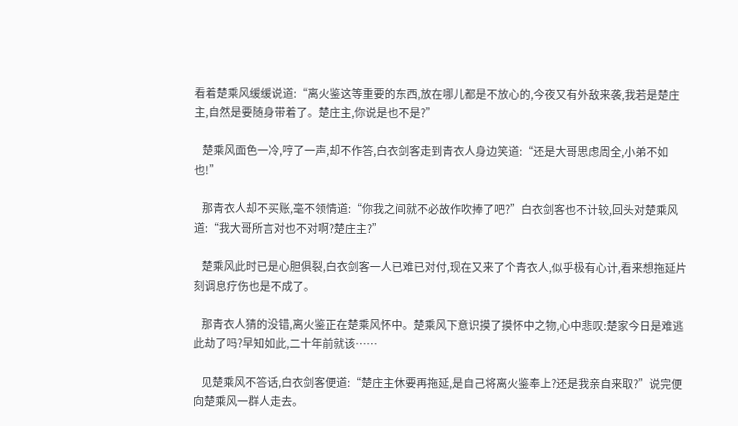看着楚乘风缓缓说道:“离火鉴这等重要的东西,放在哪儿都是不放心的,今夜又有外敌来袭,我若是楚庄主,自然是要随身带着了。楚庄主,你说是也不是?”

    楚乘风面色一冷,哼了一声,却不作答,白衣剑客走到青衣人身边笑道:“还是大哥思虑周全,小弟不如也!”

    那青衣人却不买账,毫不领情道:“你我之间就不必故作吹捧了吧?”白衣剑客也不计较,回头对楚乘风道:“我大哥所言对也不对啊?楚庄主?”

    楚乘风此时已是心胆俱裂,白衣剑客一人已难已对付,现在又来了个青衣人,似乎极有心计,看来想拖延片刻调息疗伤也是不成了。

    那青衣人猜的没错,离火鉴正在楚乘风怀中。楚乘风下意识摸了摸怀中之物,心中悲叹:楚家今日是难逃此劫了吗?早知如此,二十年前就该……

    见楚乘风不答话,白衣剑客便道:“楚庄主休要再拖延,是自己将离火鉴奉上?还是我亲自来取?”说完便向楚乘风一群人走去。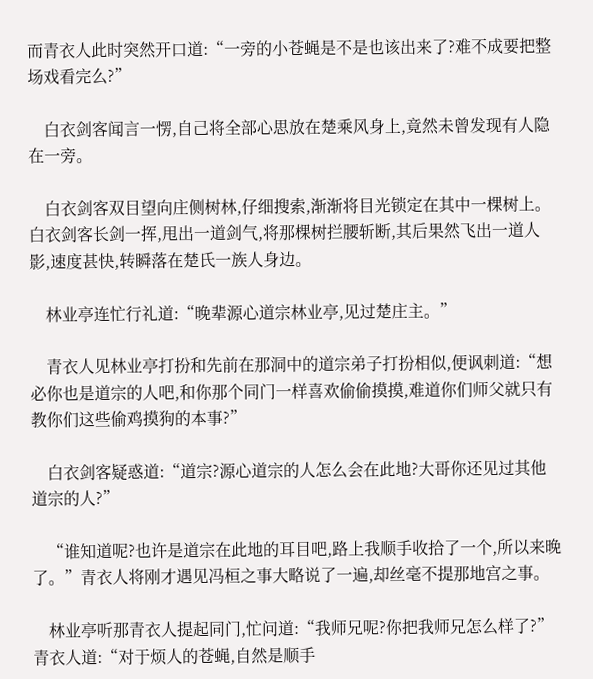而青衣人此时突然开口道:“一旁的小苍蝇是不是也该出来了?难不成要把整场戏看完么?”

    白衣剑客闻言一愣,自己将全部心思放在楚乘风身上,竟然未曾发现有人隐在一旁。

    白衣剑客双目望向庄侧树林,仔细搜索,渐渐将目光锁定在其中一棵树上。白衣剑客长剑一挥,甩出一道剑气,将那棵树拦腰斩断,其后果然飞出一道人影,速度甚快,转瞬落在楚氏一族人身边。

    林业亭连忙行礼道:“晚辈源心道宗林业亭,见过楚庄主。”

    青衣人见林业亭打扮和先前在那洞中的道宗弟子打扮相似,便讽刺道:“想必你也是道宗的人吧,和你那个同门一样喜欢偷偷摸摸,难道你们师父就只有教你们这些偷鸡摸狗的本事?”

    白衣剑客疑惑道:“道宗?源心道宗的人怎么会在此地?大哥你还见过其他道宗的人?”

    “谁知道呢?也许是道宗在此地的耳目吧,路上我顺手收拾了一个,所以来晚了。”青衣人将刚才遇见冯桓之事大略说了一遍,却丝毫不提那地宫之事。

    林业亭听那青衣人提起同门,忙问道:“我师兄呢?你把我师兄怎么样了?”青衣人道:“对于烦人的苍蝇,自然是顺手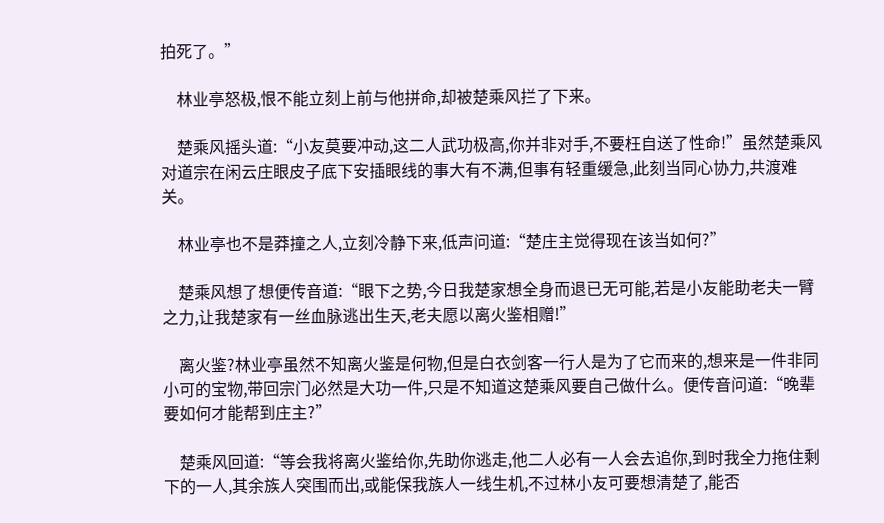拍死了。”

    林业亭怒极,恨不能立刻上前与他拼命,却被楚乘风拦了下来。

    楚乘风摇头道:“小友莫要冲动,这二人武功极高,你并非对手,不要枉自送了性命!”虽然楚乘风对道宗在闲云庄眼皮子底下安插眼线的事大有不满,但事有轻重缓急,此刻当同心协力,共渡难关。

    林业亭也不是莽撞之人,立刻冷静下来,低声问道:“楚庄主觉得现在该当如何?”

    楚乘风想了想便传音道:“眼下之势,今日我楚家想全身而退已无可能,若是小友能助老夫一臂之力,让我楚家有一丝血脉逃出生天,老夫愿以离火鉴相赠!”

    离火鉴?林业亭虽然不知离火鉴是何物,但是白衣剑客一行人是为了它而来的,想来是一件非同小可的宝物,带回宗门必然是大功一件,只是不知道这楚乘风要自己做什么。便传音问道:“晚辈要如何才能帮到庄主?”

    楚乘风回道:“等会我将离火鉴给你,先助你逃走,他二人必有一人会去追你,到时我全力拖住剩下的一人,其余族人突围而出,或能保我族人一线生机,不过林小友可要想清楚了,能否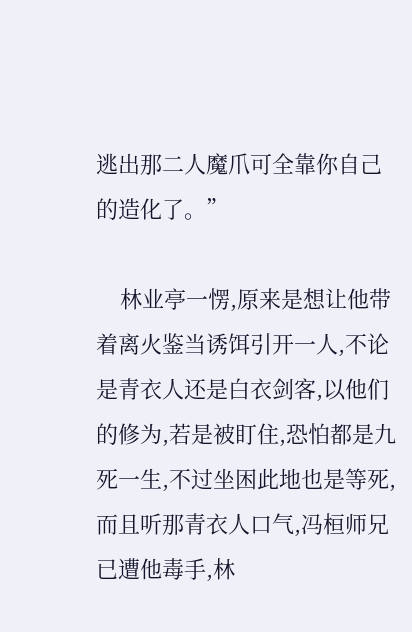逃出那二人魔爪可全靠你自己的造化了。”

    林业亭一愣,原来是想让他带着离火鉴当诱饵引开一人,不论是青衣人还是白衣剑客,以他们的修为,若是被盯住,恐怕都是九死一生,不过坐困此地也是等死,而且听那青衣人口气,冯桓师兄已遭他毒手,林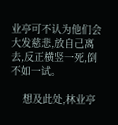业亭可不认为他们会大发慈悲,放自己离去,反正横竖一死,倒不如一试。

    想及此处,林业亭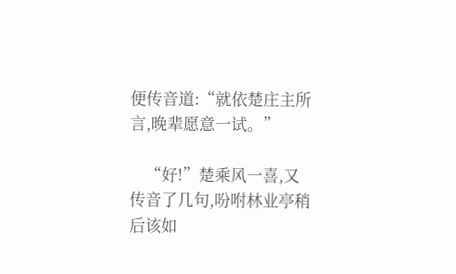便传音道:“就依楚庄主所言,晚辈愿意一试。”

    “好!”楚乘风一喜,又传音了几句,吩咐林业亭稍后该如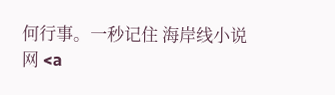何行事。一秒记住 海岸线小说网 <a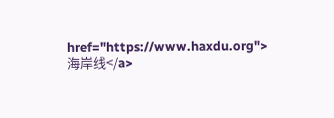href="https://www.haxdu.org">海岸线</a>